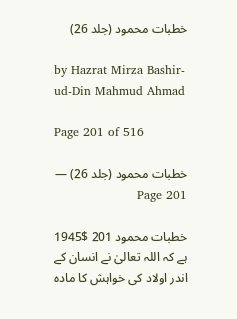خطبات محمود (جلد 26)

by Hazrat Mirza Bashir-ud-Din Mahmud Ahmad

Page 201 of 516

خطبات محمود (جلد 26) — Page 201

خطبات محمود 201 $1945 ہے کہ اللہ تعالیٰ نے انسان کے اندر اولاد کی خواہش کا مادہ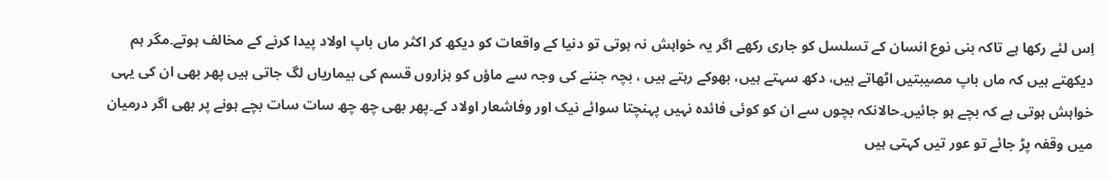اِس لئے رکھا ہے تاکہ بنی نوع انسان کے تسلسل کو جاری رکھے اگر یہ خواہش نہ ہوتی تو دنیا کے واقعات کو دیکھ کر اکثر ماں باپ اولاد پیدا کرنے کے مخالف ہوتے۔مگر ہم دیکھتے ہیں کہ ماں باپ مصیبتیں اٹھاتے ہیں، دکھ سہتے ہیں، بھوکے رہتے ہیں ، بچہ جننے کی وجہ سے ماؤں کو ہزاروں قسم کی بیماریاں لگ جاتی ہیں پھر بھی ان کی یہی خواہش ہوتی ہے کہ بچے ہو جائیں۔حالانکہ بچوں سے ان کو کوئی فائدہ نہیں پہنچتا سوائے نیک اور وفاشعار اولاد کے۔پھر بھی چھ چھ سات سات بچے ہونے پر بھی اگر درمیان میں وقفہ پڑ جائے تو عور تیں کہتی ہیں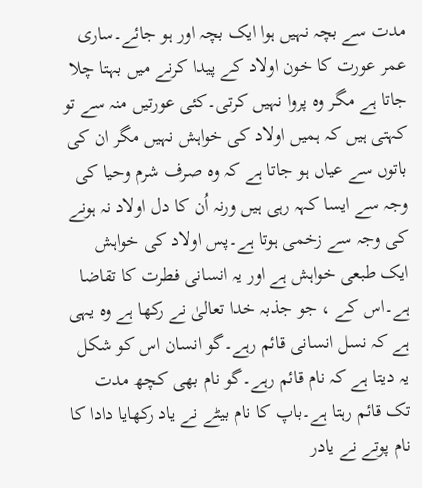مدت سے بچہ نہیں ہوا ایک بچہ اور ہو جائے۔ساری عمر عورت کا خون اولاد کے پیدا کرنے میں بہتا چلا جاتا ہے مگر وہ پروا نہیں کرتی۔کئی عورتیں منہ سے تو کہتی ہیں کہ ہمیں اولاد کی خواہش نہیں مگر ان کی باتوں سے عیاں ہو جاتا ہے کہ وہ صرف شرم وحیا کی وجہ سے ایسا کہہ رہی ہیں ورنہ اُن کا دل اولاد نہ ہونے کی وجہ سے زخمی ہوتا ہے۔پس اولاد کی خواہش ایک طبعی خواہش ہے اور یہ انسانی فطرت کا تقاضا ہے۔اس کے ، جو جذبہ خدا تعالیٰ نے رکھا ہے وہ یہی ہے کہ نسل انسانی قائم رہے۔گو انسان اس کو شکل یہ دیتا ہے کہ نام قائم رہے۔گو نام بھی کچھ مدت تک قائم رہتا ہے۔باپ کا نام بیٹے نے یاد رکھایا دادا کا نام پوتے نے یادر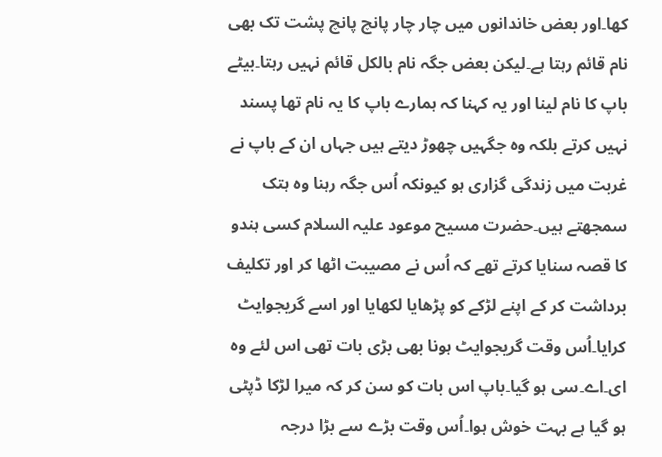کھا۔اور بعض خاندانوں میں چار چار پانچ پانچ پشت تک بھی نام قائم رہتا ہے۔لیکن بعض جگہ نام بالکل قائم نہیں رہتا۔بیٹے باپ کا نام لینا اور یہ کہنا کہ ہمارے باپ کا یہ نام تھا پسند نہیں کرتے بلکہ وہ جگہیں چھوڑ دیتے ہیں جہاں ان کے باپ نے غربت میں زندگی گزاری ہو کیونکہ اُس جگہ رہنا وہ ہتک سمجھتے ہیں۔حضرت مسیح موعود علیہ السلام کسی ہندو کا قصہ سنایا کرتے تھے کہ اُس نے مصیبت اٹھا کر اور تکلیف برداشت کر کے اپنے لڑکے کو پڑھایا لکھایا اور اسے گریجوایٹ کرایا۔اُس وقت گریجوایٹ ہونا بھی بڑی بات تھی اس لئے وہ ای۔اے۔سی ہو گیا۔باپ اس بات کو سن کر کہ میرا لڑکا ڈپٹی ہو گیا ہے بہت خوش ہوا۔اُس وقت بڑے سے بڑا درجہ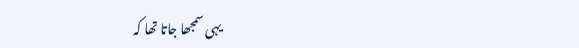یہی سمجھا جاتا تھا کہ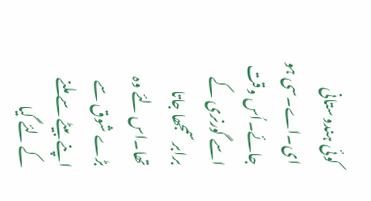کوئی ہندوستانی ای۔اے۔سی ہو جائے۔اُس وقت اسے گورنری کے برابر سمجھا جاتا تھا۔اس لئے وہ بڑے شوق سے اپنے بیٹے سے ملنے کے لئے گیا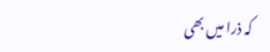کہ ذرا میں بھی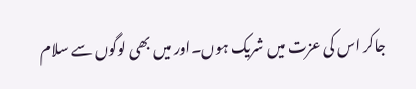جاکر اس کی عزت میں شریک ہوں۔اور میں بھی لوگوں سے سلام